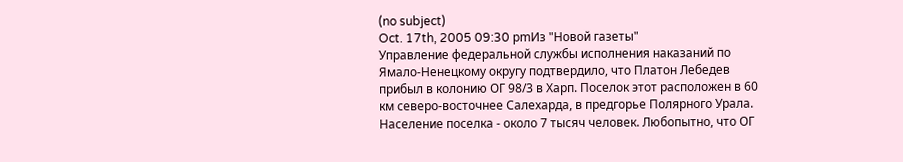(no subject)
Oct. 17th, 2005 09:30 pmИз "Новой газеты"
Управление федеральной службы исполнения наказаний по Ямало-Ненецкому округу подтвердило, что Платон Лебедев прибыл в колонию ОГ 98/3 в Харп. Поселок этот расположен в 60 км северо-восточнее Салехарда, в предгорье Полярного Урала. Население поселка - около 7 тысяч человек. Любопытно, что ОГ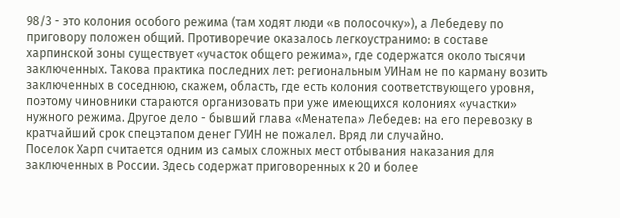98/3 - это колония особого режима (там ходят люди «в полосочку»), а Лебедеву по приговору положен общий. Противоречие оказалось легкоустранимо: в составе харпинской зоны существует «участок общего режима», где содержатся около тысячи заключенных. Такова практика последних лет: региональным УИНам не по карману возить заключенных в соседнюю, скажем, область, где есть колония соответствующего уровня, поэтому чиновники стараются организовать при уже имеющихся колониях «участки» нужного режима. Другое дело - бывший глава «Менатепа» Лебедев: на его перевозку в кратчайший срок спецэтапом денег ГУИН не пожалел. Вряд ли случайно.
Поселок Харп считается одним из самых сложных мест отбывания наказания для заключенных в России. Здесь содержат приговоренных к 20 и более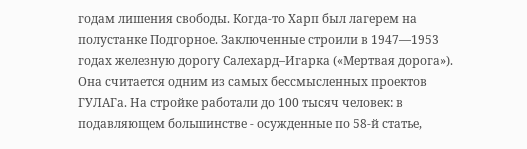годам лишения свободы. Когда-то Харп был лагерем на полустанке Подгорное. Заключенные строили в 1947—1953 годах железную дорогу Салехард–Игарка («Мертвая дорога»). Она считается одним из самых бессмысленных проектов ГУЛАГа. На стройке работали до 100 тысяч человек: в подавляющем большинстве - осужденные по 58-й статье,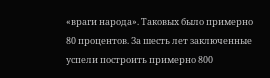«враги народа». Таковых было примерно 80 процентов. За шесть лет заключенные успели построить примерно 800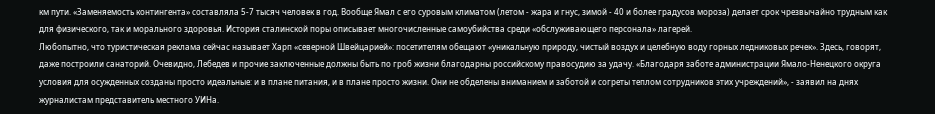км пути. «Заменяемость контингента» составляла 5-7 тысяч человек в год. Вообще Ямал с его суровым климатом (летом - жара и гнус, зимой - 40 и более градусов мороза) делает срок чрезвычайно трудным как для физического, так и морального здоровья. История сталинской поры описывает многочисленные самоубийства среди «обслуживающего персонала» лагерей.
Любопытно, что туристическая реклама сейчас называет Харп «северной Швейцарией»: посетителям обещают «уникальную природу, чистый воздух и целебную воду горных ледниковых речек». Здесь, говорят, даже построили санаторий. Очевидно, Лебедев и прочие заключенные должны быть по гроб жизни благодарны российскому правосудию за удачу. «Благодаря заботе администрации Ямало-Ненецкого округа условия для осужденных созданы просто идеальные: и в плане питания, и в плане просто жизни. Они не обделены вниманием и заботой и согреты теплом сотрудников этих учреждений», - заявил на днях журналистам представитель местного УИНа.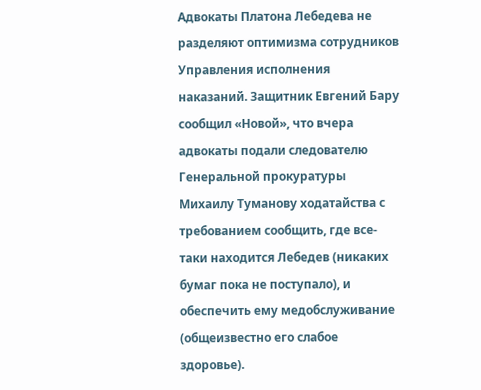Адвокаты Платона Лебедева не разделяют оптимизма сотрудников Управления исполнения наказаний. Защитник Евгений Бару сообщил «Новой», что вчера адвокаты подали следователю Генеральной прокуратуры Михаилу Туманову ходатайства с требованием сообщить, где все-таки находится Лебедев (никаких бумаг пока не поступало), и обеспечить ему медобслуживание (общеизвестно его слабое здоровье).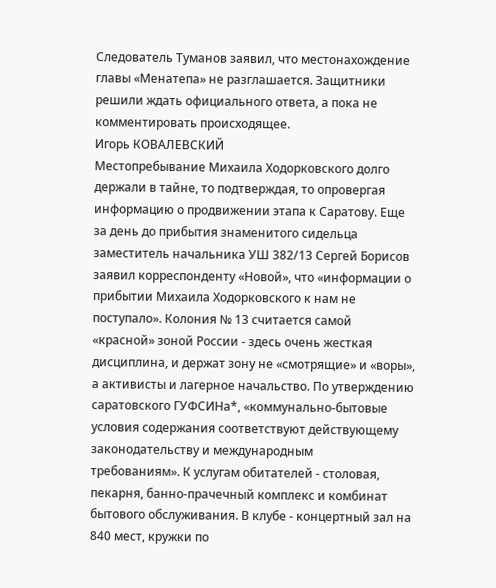Следователь Туманов заявил, что местонахождение главы «Менатепа» не разглашается. Защитники решили ждать официального ответа, а пока не комментировать происходящее.
Игорь КОВАЛЕВСКИЙ
Местопребывание Михаила Ходорковского долго держали в тайне, то подтверждая, то опровергая информацию о продвижении этапа к Саратову. Еще за день до прибытия знаменитого сидельца заместитель начальника УШ 382/13 Сергей Борисов заявил корреспонденту «Новой», что «информации о прибытии Михаила Ходорковского к нам не поступало». Колония № 13 считается самой «красной» зоной России - здесь очень жесткая дисциплина, и держат зону не «смотрящие» и «воры», а активисты и лагерное начальство. По утверждению саратовского ГУФСИНа*, «коммунально-бытовые условия содержания соответствуют действующему законодательству и международным
требованиям». К услугам обитателей - столовая, пекарня, банно-прачечный комплекс и комбинат бытового обслуживания. В клубе - концертный зал на 840 мест, кружки по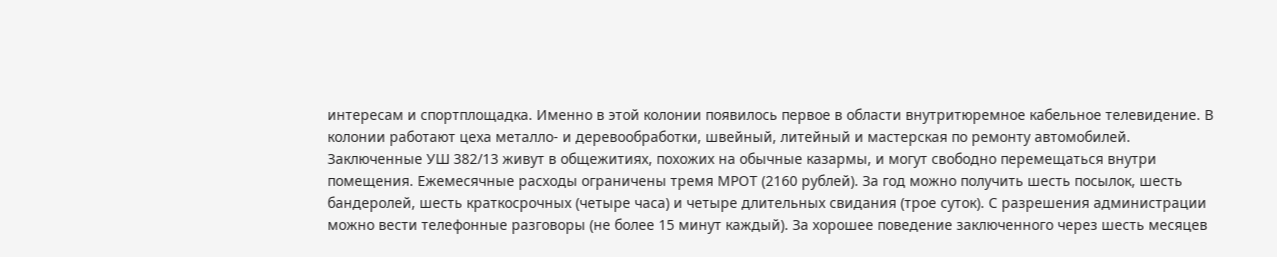интересам и спортплощадка. Именно в этой колонии появилось первое в области внутритюремное кабельное телевидение. В колонии работают цеха металло- и деревообработки, швейный, литейный и мастерская по ремонту автомобилей. Заключенные УШ 382/13 живут в общежитиях, похожих на обычные казармы, и могут свободно перемещаться внутри помещения. Ежемесячные расходы ограничены тремя МРОТ (2160 рублей). За год можно получить шесть посылок, шесть бандеролей, шесть краткосрочных (четыре часа) и четыре длительных свидания (трое суток). С разрешения администрации можно вести телефонные разговоры (не более 15 минут каждый). За хорошее поведение заключенного через шесть месяцев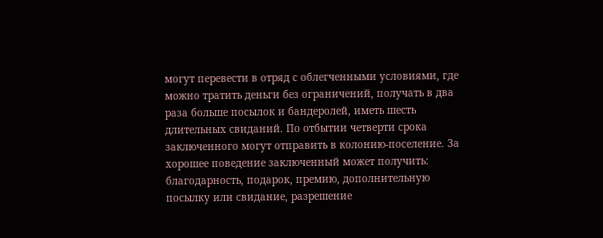могут перевести в отряд с облегченными условиями, где можно тратить деньги без ограничений, получать в два раза больше посылок и бандеролей, иметь шесть длительных свиданий. По отбытии четверти срока заключенного могут отправить в колонию-поселение. За хорошее поведение заключенный может получить: благодарность, подарок, премию, дополнительную посылку или свидание, разрешение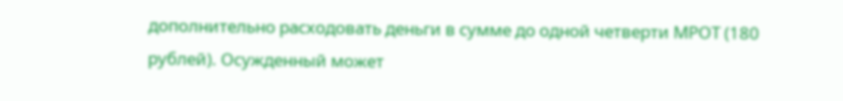дополнительно расходовать деньги в сумме до одной четверти МРОТ (180 рублей). Осужденный может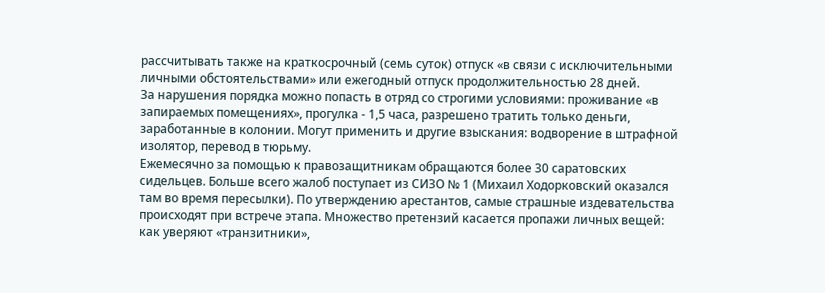рассчитывать также на краткосрочный (семь суток) отпуск «в связи с исключительными личными обстоятельствами» или ежегодный отпуск продолжительностью 28 дней.
За нарушения порядка можно попасть в отряд со строгими условиями: проживание «в запираемых помещениях», прогулка - 1,5 часа, разрешено тратить только деньги, заработанные в колонии. Могут применить и другие взыскания: водворение в штрафной изолятор, перевод в тюрьму.
Ежемесячно за помощью к правозащитникам обращаются более 30 саратовских сидельцев. Больше всего жалоб поступает из СИЗО № 1 (Михаил Ходорковский оказался там во время пересылки). По утверждению арестантов, самые страшные издевательства происходят при встрече этапа. Множество претензий касается пропажи личных вещей: как уверяют «транзитники»,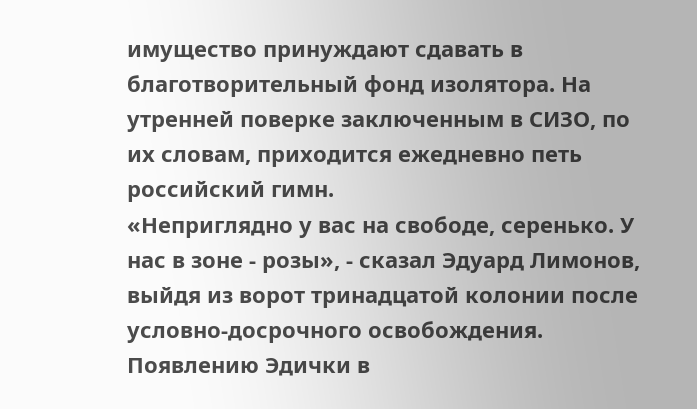имущество принуждают сдавать в благотворительный фонд изолятора. На утренней поверке заключенным в СИЗО, по их словам, приходится ежедневно петь российский гимн.
«Неприглядно у вас на свободе, серенько. У нас в зоне - розы», - сказал Эдуард Лимонов, выйдя из ворот тринадцатой колонии после условно-досрочного освобождения. Появлению Эдички в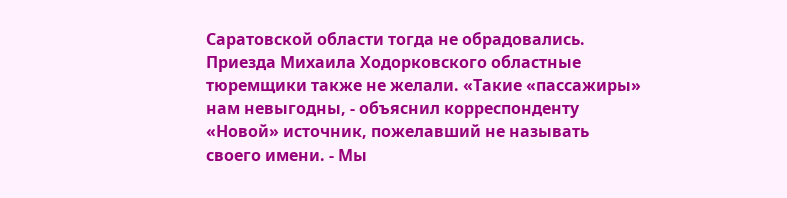Саратовской области тогда не обрадовались. Приезда Михаила Ходорковского областные тюремщики также не желали. «Такие «пассажиры» нам невыгодны, - объяснил корреспонденту «Новой» источник, пожелавший не называть своего имени. - Мы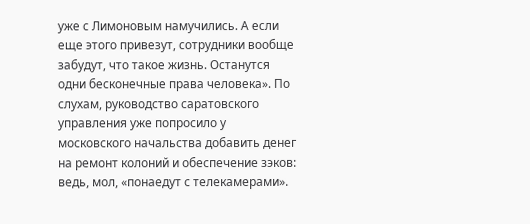уже с Лимоновым намучились. А если еще этого привезут, сотрудники вообще забудут, что такое жизнь. Останутся одни бесконечные права человека». По слухам, руководство саратовского управления уже попросило у московского начальства добавить денег на ремонт колоний и обеспечение зэков: ведь, мол, «понаедут с телекамерами».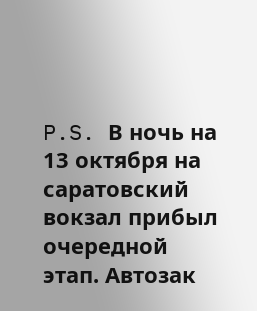P.S. В ночь на 13 октября на саратовский вокзал прибыл очередной этап. Автозак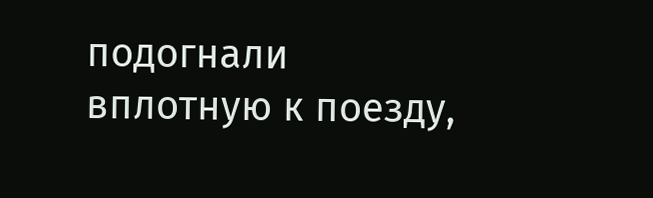подогнали вплотную к поезду,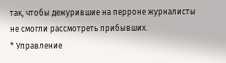так, чтобы дежурившие на перроне журналисты не смогли рассмотреть прибывших.
* Управление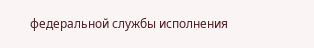федеральной службы исполнения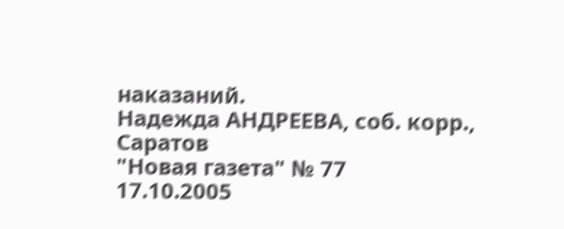наказаний.
Надежда АНДРЕЕВА, соб. корр., Саратов
"Новая газета" № 77
17.10.2005